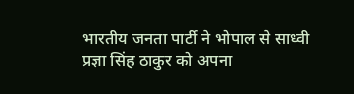भारतीय जनता पार्टी ने भोपाल से साध्वी प्रज्ञा सिंह ठाकुर को अपना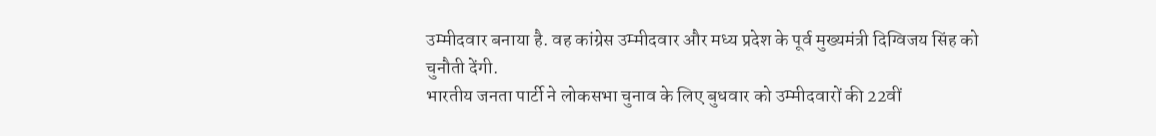उम्मीदवार बनाया है. वह कांग्रेस उम्मीदवार और मध्य प्रदेश के पूर्व मुख्यमंत्री दिग्विजय सिंह को चुनौती देंगी.
भारतीय जनता पार्टी ने लोकसभा चुनाव के लिए बुधवार को उम्मीदवारों की 22वीं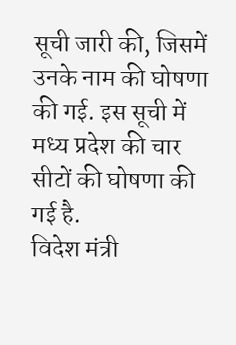सूची जारी की, जिसमें उनके नाम की घोषणा की गई. इस सूची में मध्य प्रदेश की चार सीटों की घोषणा की गई है.
विदेश मंत्री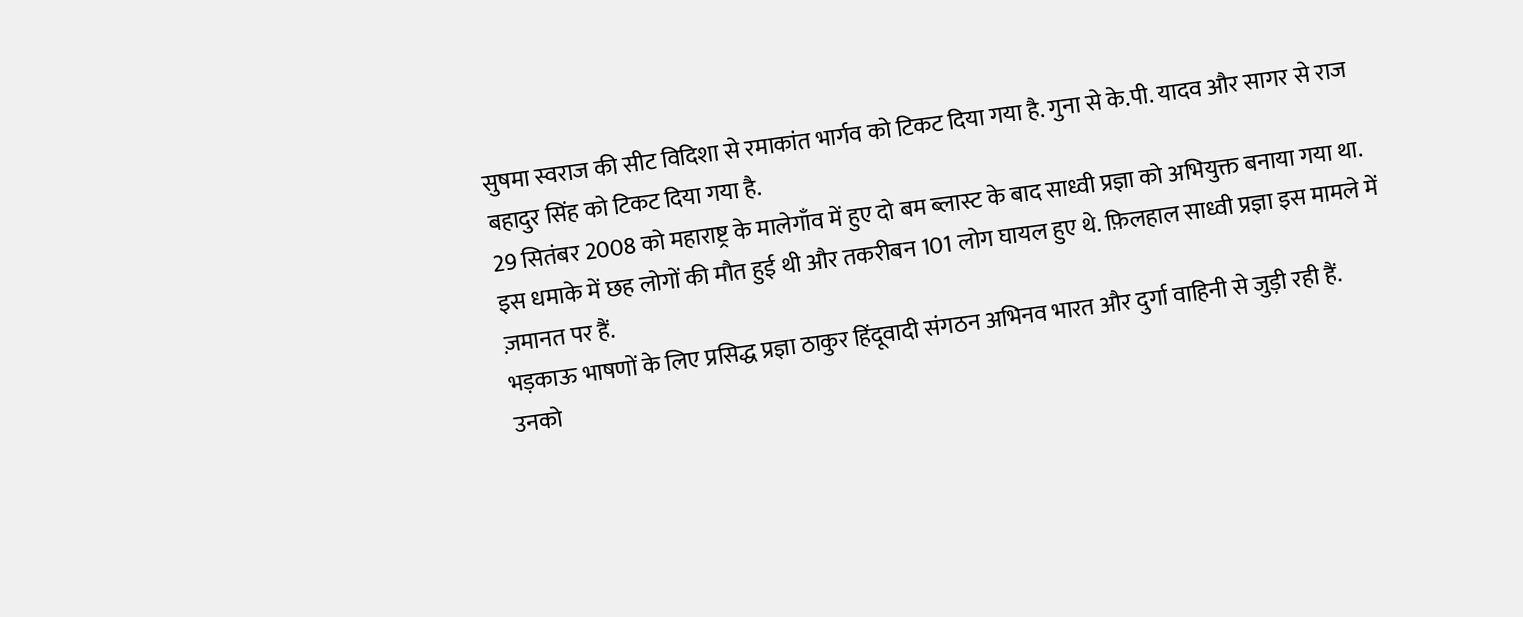सुषमा स्वराज की सीट विदिशा से रमाकांत भार्गव को टिकट दिया गया है. गुना से के.पी. यादव और सागर से राज बहादुर सिंह को टिकट दिया गया है.
29 सितंबर 2008 को महाराष्ट्र के मालेगाँव में हुए दो बम ब्लास्ट के बाद साध्वी प्रज्ञा को अभियुक्त बनाया गया था. इस धमाके में छह लोगों की मौत हुई थी और तकरीबन 101 लोग घायल हुए थे. फ़िलहाल साध्वी प्रज्ञा इस मामले में ज़मानत पर हैं.
भड़काऊ भाषणों के लिए प्रसिद्ध प्रज्ञा ठाकुर हिंदूवादी संगठन अभिनव भारत और दुर्गा वाहिनी से जुड़ी रही हैं.
उनको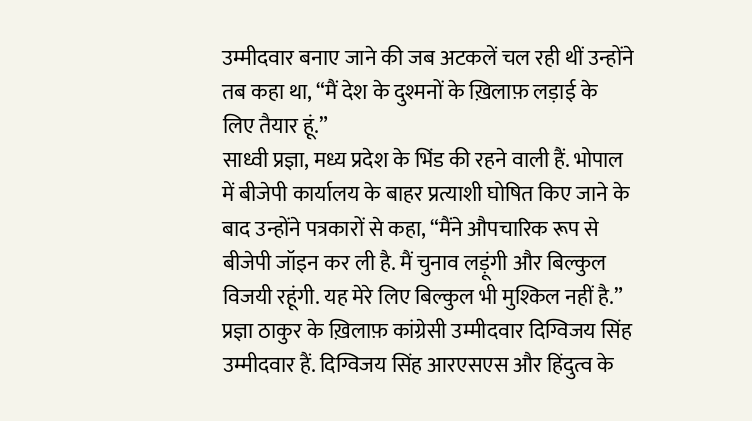उम्मीदवार बनाए जाने की जब अटकलें चल रही थीं उन्होंने तब कहा था, “मैं देश के दुश्मनों के ख़िलाफ़ लड़ाई के लिए तैयार हूं.”
साध्वी प्रज्ञा, मध्य प्रदेश के भिंड की रहने वाली हैं. भोपाल में बीजेपी कार्यालय के बाहर प्रत्याशी घोषित किए जाने के बाद उन्होंने पत्रकारों से कहा, “मैंने औपचारिक रूप से बीजेपी जॉइन कर ली है. मैं चुनाव लड़ूंगी और बिल्कुल विजयी रहूंगी. यह मेरे लिए बिल्कुल भी मुश्किल नहीं है.”
प्रज्ञा ठाकुर के ख़िलाफ़ कांग्रेसी उम्मीदवार दिग्विजय सिंह उम्मीदवार हैं. दिग्विजय सिंह आरएसएस और हिंदुत्व के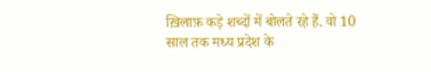ख़िलाफ़ कड़े शब्दों में बोलते रहे हैं. वो 10 साल तक मध्य प्रदेश के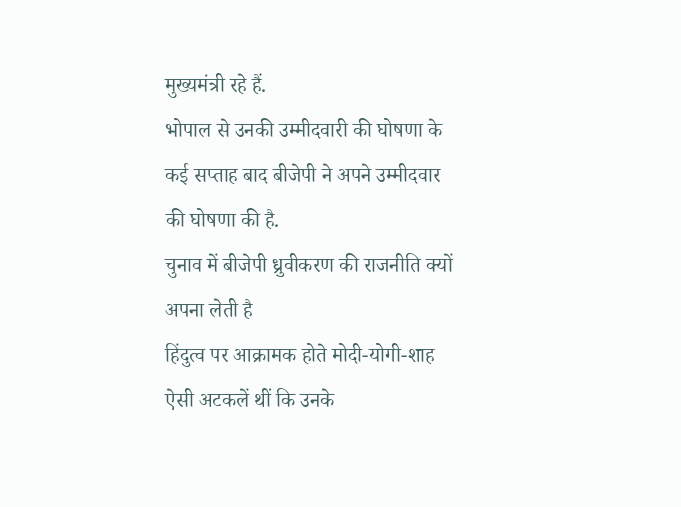मुख्यमंत्री रहे हैं.
भोपाल से उनकी उम्मीदवारी की घोषणा के कई सप्ताह बाद बीजेपी ने अपने उम्मीदवार की घोषणा की है.
चुनाव में बीजेपी ध्रुवीकरण की राजनीति क्यों अपना लेती है
हिंदुत्व पर आक्रामक होते मोदी-योगी-शाह
ऐसी अटकलें थीं कि उनके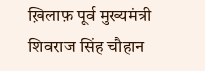ख़िलाफ़ पूर्व मुख्यमंत्री शिवराज सिंह चौहान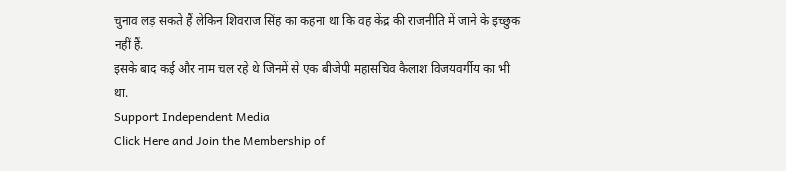चुनाव लड़ सकते हैं लेकिन शिवराज सिंह का कहना था कि वह केंद्र की राजनीति में जाने के इच्छुक नहीं हैं.
इसके बाद कई और नाम चल रहे थे जिनमें से एक बीजेपी महासचिव कैलाश विजयवर्गीय का भी था.
Support Independent Media
Click Here and Join the Membership of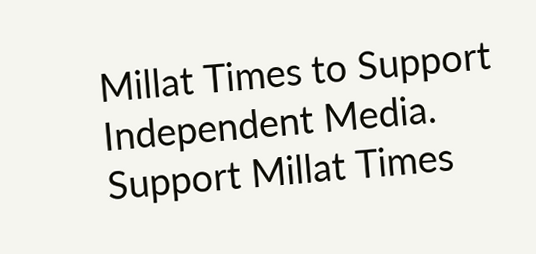Millat Times to Support Independent Media.
Support Millat Times